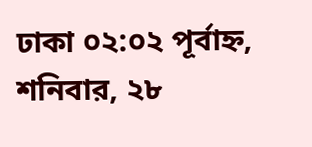ঢাকা ০২:০২ পূর্বাহ্ন, শনিবার, ২৮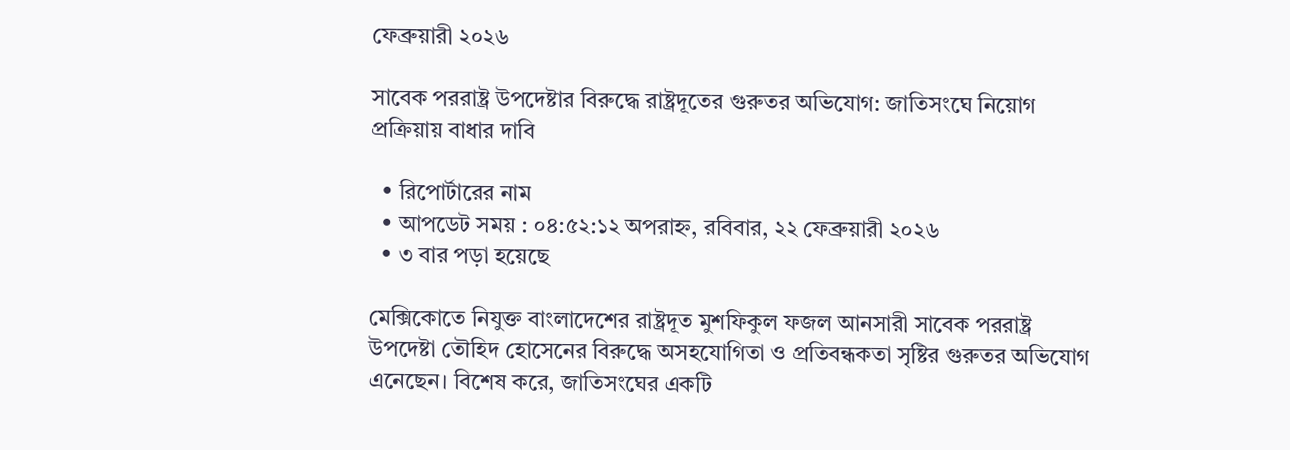ফেব্রুয়ারী ২০২৬

সাবেক পররাষ্ট্র উপদেষ্টার বিরুদ্ধে রাষ্ট্রদূতের গুরুতর অভিযোগ: জাতিসংঘে নিয়োগ প্রক্রিয়ায় বাধার দাবি

  • রিপোর্টারের নাম
  • আপডেট সময় : ০৪:৫২:১২ অপরাহ্ন, রবিবার, ২২ ফেব্রুয়ারী ২০২৬
  • ৩ বার পড়া হয়েছে

মেক্সিকোতে নিযুক্ত বাংলাদেশের রাষ্ট্রদূত মুশফিকুল ফজল আনসারী সাবেক পররাষ্ট্র উপদেষ্টা তৌহিদ হোসেনের বিরুদ্ধে অসহযোগিতা ও প্রতিবন্ধকতা সৃষ্টির গুরুতর অভিযোগ এনেছেন। বিশেষ করে, জাতিসংঘের একটি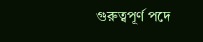গুরুত্বপূর্ণ পদে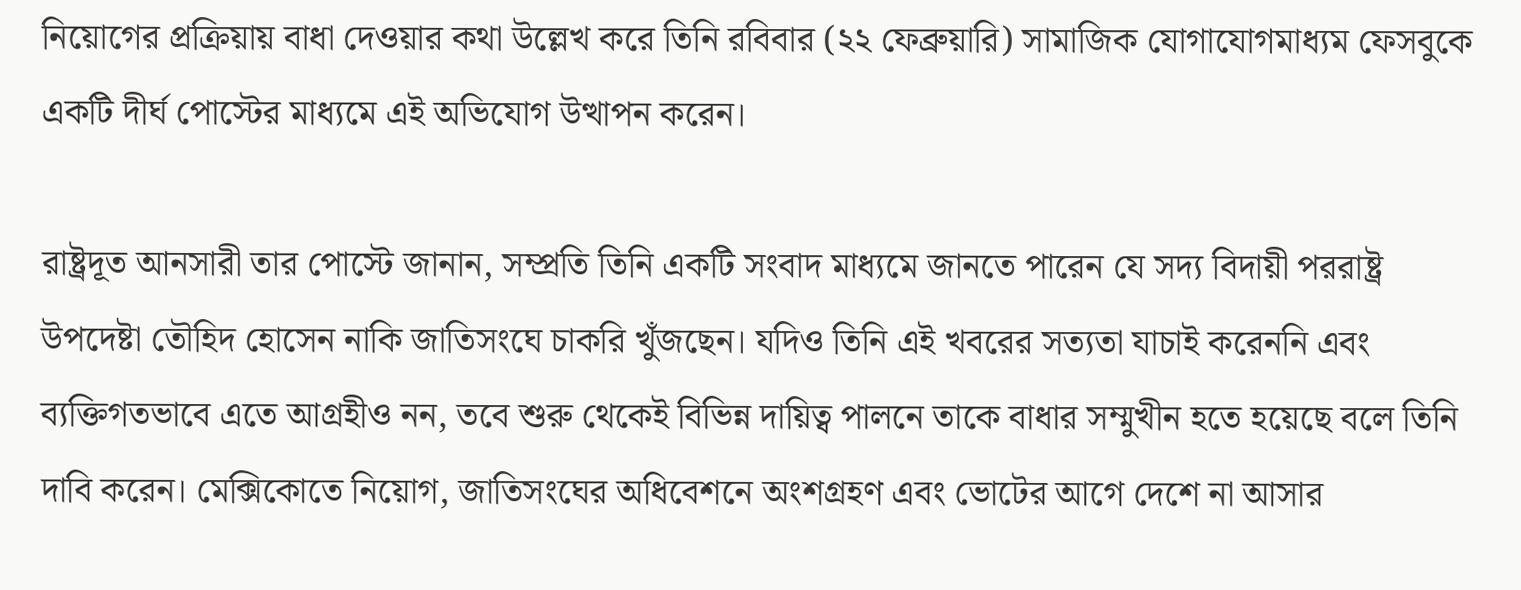নিয়োগের প্রক্রিয়ায় বাধা দেওয়ার কথা উল্লেখ করে তিনি রবিবার (২২ ফেব্রুয়ারি) সামাজিক যোগাযোগমাধ্যম ফেসবুকে একটি দীর্ঘ পোস্টের মাধ্যমে এই অভিযোগ উত্থাপন করেন।

রাষ্ট্রদূত আনসারী তার পোস্টে জানান, সম্প্রতি তিনি একটি সংবাদ মাধ্যমে জানতে পারেন যে সদ্য বিদায়ী পররাষ্ট্র উপদেষ্টা তৌহিদ হোসেন নাকি জাতিসংঘে চাকরি খুঁজছেন। যদিও তিনি এই খবরের সত্যতা যাচাই করেননি এবং ব্যক্তিগতভাবে এতে আগ্রহীও নন, তবে শুরু থেকেই বিভিন্ন দায়িত্ব পালনে তাকে বাধার সম্মুখীন হতে হয়েছে বলে তিনি দাবি করেন। মেক্সিকোতে নিয়োগ, জাতিসংঘের অধিবেশনে অংশগ্রহণ এবং ভোটের আগে দেশে না আসার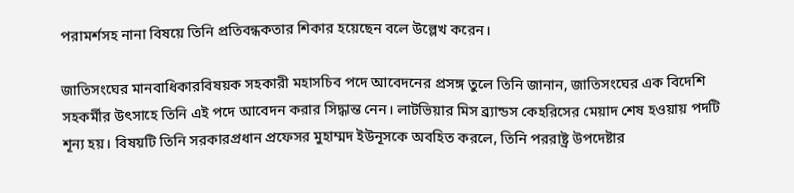পরামর্শসহ নানা বিষয়ে তিনি প্রতিবন্ধকতার শিকার হয়েছেন বলে উল্লেখ করেন।

জাতিসংঘের মানবাধিকারবিষয়ক সহকারী মহাসচিব পদে আবেদনের প্রসঙ্গ তুলে তিনি জানান, জাতিসংঘের এক বিদেশি সহকর্মীর উৎসাহে তিনি এই পদে আবেদন করার সিদ্ধান্ত নেন। লাটভিয়ার মিস ব্র্যান্ডস কেহরিসের মেয়াদ শেষ হওয়ায় পদটি শূন্য হয়। বিষয়টি তিনি সরকারপ্রধান প্রফেসর মুহাম্মদ ইউনূসকে অবহিত করলে, তিনি পররাষ্ট্র উপদেষ্টার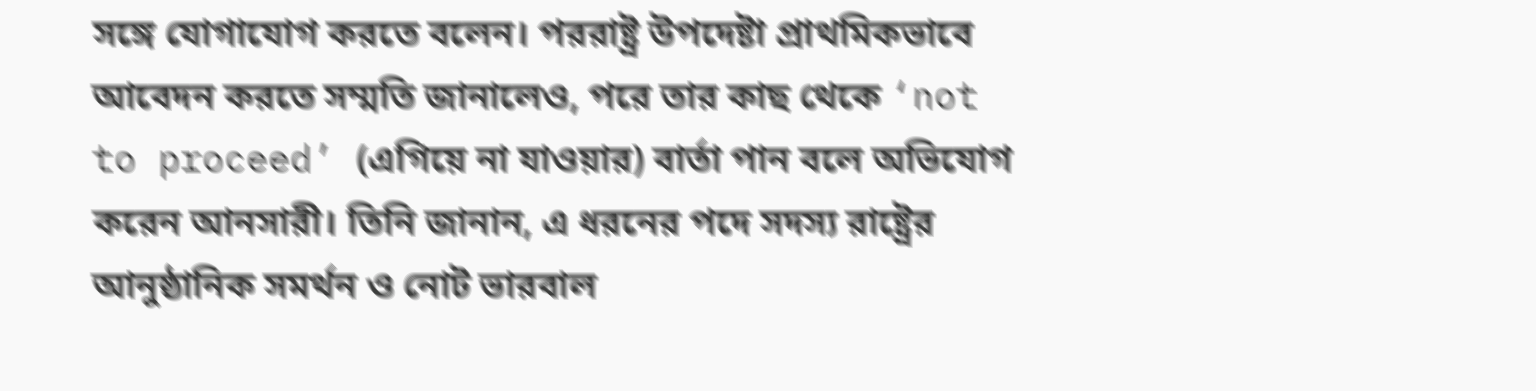সঙ্গে যোগাযোগ করতে বলেন। পররাষ্ট্র উপদেষ্টা প্রাথমিকভাবে আবেদন করতে সম্মতি জানালেও, পরে তার কাছ থেকে ‘not to proceed’ (এগিয়ে না যাওয়ার) বার্তা পান বলে অভিযোগ করেন আনসারী। তিনি জানান, এ ধরনের পদে সদস্য রাষ্ট্রের আনুষ্ঠানিক সমর্থন ও নোট ভারবাল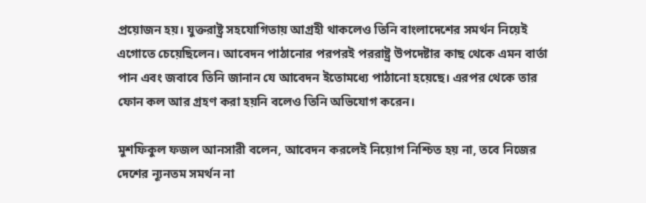প্রয়োজন হয়। যুক্তরাষ্ট্র সহযোগিতায় আগ্রহী থাকলেও তিনি বাংলাদেশের সমর্থন নিয়েই এগোতে চেয়েছিলেন। আবেদন পাঠানোর পরপরই পররাষ্ট্র উপদেষ্টার কাছ থেকে এমন বার্তা পান এবং জবাবে তিনি জানান যে আবেদন ইতোমধ্যে পাঠানো হয়েছে। এরপর থেকে তার ফোন কল আর গ্রহণ করা হয়নি বলেও তিনি অভিযোগ করেন।

মুশফিকুল ফজল আনসারী বলেন, আবেদন করলেই নিয়োগ নিশ্চিত হয় না, তবে নিজের দেশের ন্যূনতম সমর্থন না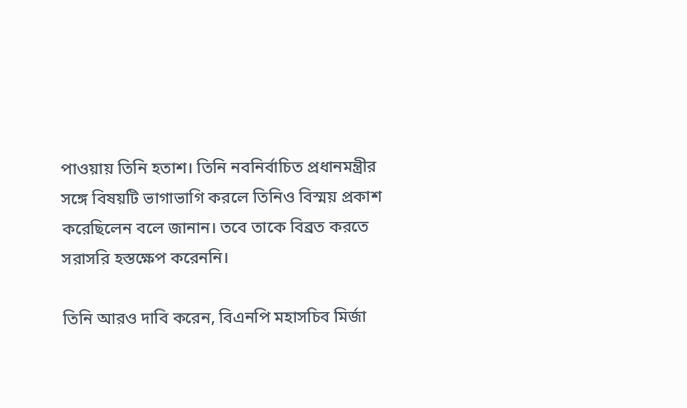পাওয়ায় তিনি হতাশ। তিনি নবনির্বাচিত প্রধানমন্ত্রীর সঙ্গে বিষয়টি ভাগাভাগি করলে তিনিও বিস্ময় প্রকাশ করেছিলেন বলে জানান। তবে তাকে বিব্রত করতে সরাসরি হস্তক্ষেপ করেননি।

তিনি আরও দাবি করেন, বিএনপি মহাসচিব মির্জা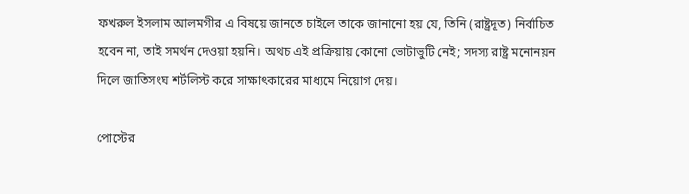ফখরুল ইসলাম আলমগীর এ বিষয়ে জানতে চাইলে তাকে জানানো হয় যে, তিনি (রাষ্ট্রদূত) নির্বাচিত হবেন না, তাই সমর্থন দেওয়া হয়নি। অথচ এই প্রক্রিয়ায় কোনো ভোটাভুটি নেই; সদস্য রাষ্ট্র মনোনয়ন দিলে জাতিসংঘ শর্টলিস্ট করে সাক্ষাৎকারের মাধ্যমে নিয়োগ দেয়।

পোস্টের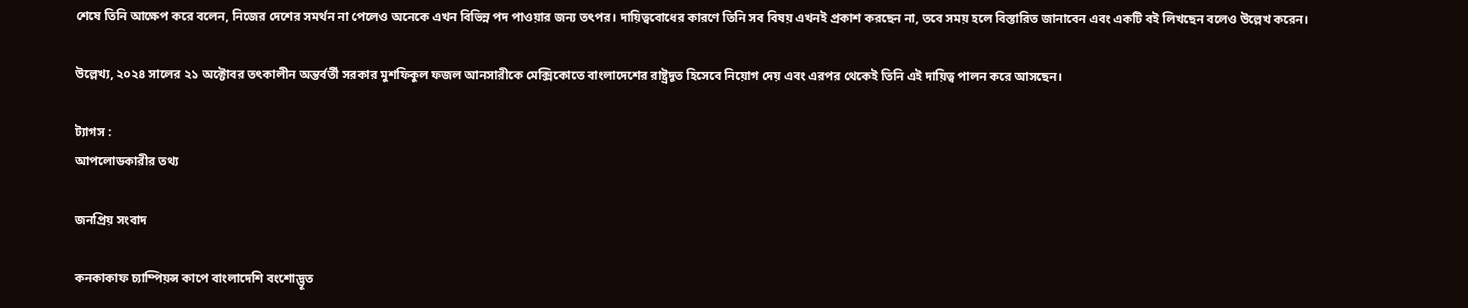শেষে তিনি আক্ষেপ করে বলেন, নিজের দেশের সমর্থন না পেলেও অনেকে এখন বিভিন্ন পদ পাওয়ার জন্য তৎপর। দায়িত্ববোধের কারণে তিনি সব বিষয় এখনই প্রকাশ করছেন না, তবে সময় হলে বিস্তারিত জানাবেন এবং একটি বই লিখছেন বলেও উল্লেখ করেন।

উল্লেখ্য, ২০২৪ সালের ২১ অক্টোবর তৎকালীন অন্তর্বর্তী সরকার মুশফিকুল ফজল আনসারীকে মেক্সিকোতে বাংলাদেশের রাষ্ট্রদূত হিসেবে নিয়োগ দেয় এবং এরপর থেকেই তিনি এই দায়িত্ব পালন করে আসছেন।

ট্যাগস :
আপলোডকারীর তথ্য

জনপ্রিয় সংবাদ

কনকাকাফ চ্যাম্পিয়ন্স কাপে বাংলাদেশি বংশোদ্ভূত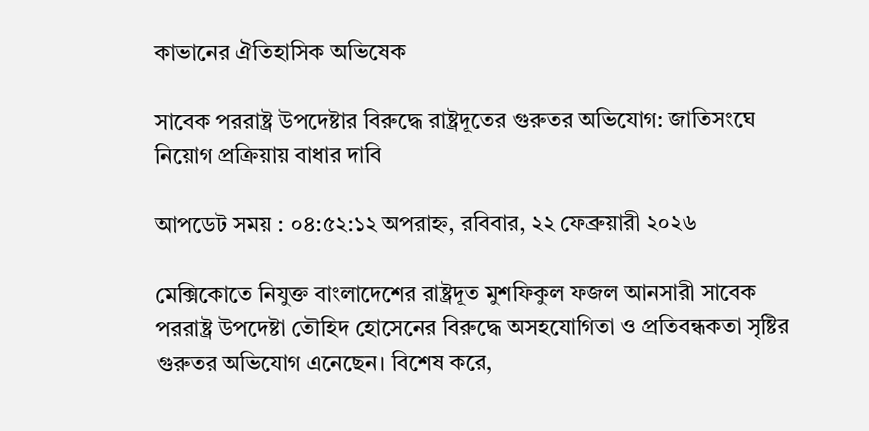কাভানের ঐতিহাসিক অভিষেক

সাবেক পররাষ্ট্র উপদেষ্টার বিরুদ্ধে রাষ্ট্রদূতের গুরুতর অভিযোগ: জাতিসংঘে নিয়োগ প্রক্রিয়ায় বাধার দাবি

আপডেট সময় : ০৪:৫২:১২ অপরাহ্ন, রবিবার, ২২ ফেব্রুয়ারী ২০২৬

মেক্সিকোতে নিযুক্ত বাংলাদেশের রাষ্ট্রদূত মুশফিকুল ফজল আনসারী সাবেক পররাষ্ট্র উপদেষ্টা তৌহিদ হোসেনের বিরুদ্ধে অসহযোগিতা ও প্রতিবন্ধকতা সৃষ্টির গুরুতর অভিযোগ এনেছেন। বিশেষ করে,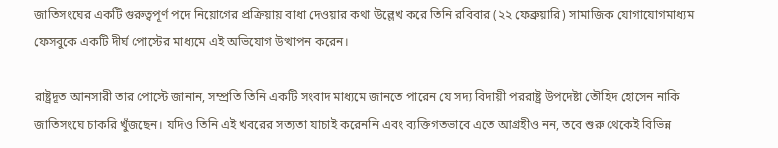জাতিসংঘের একটি গুরুত্বপূর্ণ পদে নিয়োগের প্রক্রিয়ায় বাধা দেওয়ার কথা উল্লেখ করে তিনি রবিবার (২২ ফেব্রুয়ারি) সামাজিক যোগাযোগমাধ্যম ফেসবুকে একটি দীর্ঘ পোস্টের মাধ্যমে এই অভিযোগ উত্থাপন করেন।

রাষ্ট্রদূত আনসারী তার পোস্টে জানান, সম্প্রতি তিনি একটি সংবাদ মাধ্যমে জানতে পারেন যে সদ্য বিদায়ী পররাষ্ট্র উপদেষ্টা তৌহিদ হোসেন নাকি জাতিসংঘে চাকরি খুঁজছেন। যদিও তিনি এই খবরের সত্যতা যাচাই করেননি এবং ব্যক্তিগতভাবে এতে আগ্রহীও নন, তবে শুরু থেকেই বিভিন্ন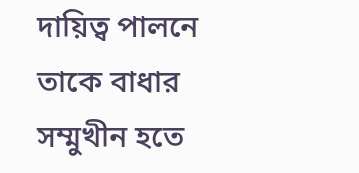দায়িত্ব পালনে তাকে বাধার সম্মুখীন হতে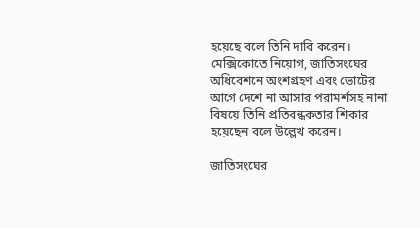হয়েছে বলে তিনি দাবি করেন। মেক্সিকোতে নিয়োগ, জাতিসংঘের অধিবেশনে অংশগ্রহণ এবং ভোটের আগে দেশে না আসার পরামর্শসহ নানা বিষয়ে তিনি প্রতিবন্ধকতার শিকার হয়েছেন বলে উল্লেখ করেন।

জাতিসংঘের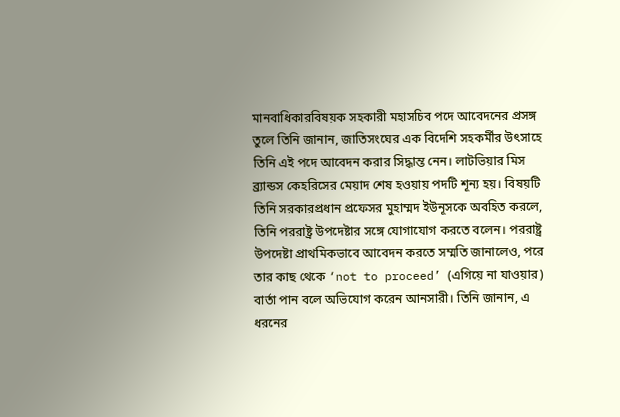মানবাধিকারবিষয়ক সহকারী মহাসচিব পদে আবেদনের প্রসঙ্গ তুলে তিনি জানান, জাতিসংঘের এক বিদেশি সহকর্মীর উৎসাহে তিনি এই পদে আবেদন করার সিদ্ধান্ত নেন। লাটভিয়ার মিস ব্র্যান্ডস কেহরিসের মেয়াদ শেষ হওয়ায় পদটি শূন্য হয়। বিষয়টি তিনি সরকারপ্রধান প্রফেসর মুহাম্মদ ইউনূসকে অবহিত করলে, তিনি পররাষ্ট্র উপদেষ্টার সঙ্গে যোগাযোগ করতে বলেন। পররাষ্ট্র উপদেষ্টা প্রাথমিকভাবে আবেদন করতে সম্মতি জানালেও, পরে তার কাছ থেকে ‘not to proceed’ (এগিয়ে না যাওয়ার) বার্তা পান বলে অভিযোগ করেন আনসারী। তিনি জানান, এ ধরনের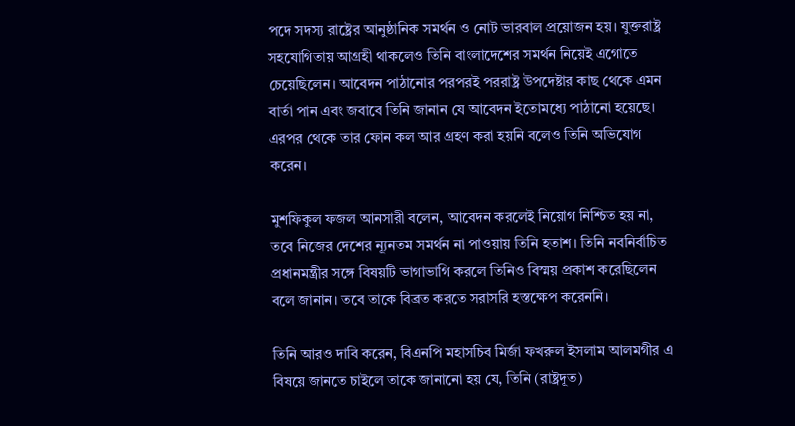পদে সদস্য রাষ্ট্রের আনুষ্ঠানিক সমর্থন ও নোট ভারবাল প্রয়োজন হয়। যুক্তরাষ্ট্র সহযোগিতায় আগ্রহী থাকলেও তিনি বাংলাদেশের সমর্থন নিয়েই এগোতে চেয়েছিলেন। আবেদন পাঠানোর পরপরই পররাষ্ট্র উপদেষ্টার কাছ থেকে এমন বার্তা পান এবং জবাবে তিনি জানান যে আবেদন ইতোমধ্যে পাঠানো হয়েছে। এরপর থেকে তার ফোন কল আর গ্রহণ করা হয়নি বলেও তিনি অভিযোগ করেন।

মুশফিকুল ফজল আনসারী বলেন, আবেদন করলেই নিয়োগ নিশ্চিত হয় না, তবে নিজের দেশের ন্যূনতম সমর্থন না পাওয়ায় তিনি হতাশ। তিনি নবনির্বাচিত প্রধানমন্ত্রীর সঙ্গে বিষয়টি ভাগাভাগি করলে তিনিও বিস্ময় প্রকাশ করেছিলেন বলে জানান। তবে তাকে বিব্রত করতে সরাসরি হস্তক্ষেপ করেননি।

তিনি আরও দাবি করেন, বিএনপি মহাসচিব মির্জা ফখরুল ইসলাম আলমগীর এ বিষয়ে জানতে চাইলে তাকে জানানো হয় যে, তিনি (রাষ্ট্রদূত)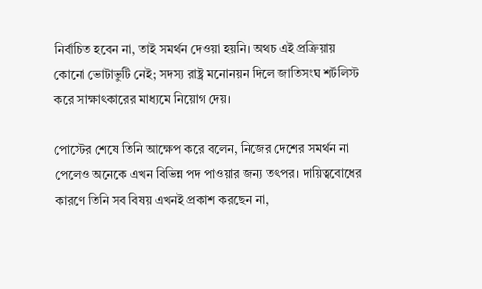নির্বাচিত হবেন না, তাই সমর্থন দেওয়া হয়নি। অথচ এই প্রক্রিয়ায় কোনো ভোটাভুটি নেই; সদস্য রাষ্ট্র মনোনয়ন দিলে জাতিসংঘ শর্টলিস্ট করে সাক্ষাৎকারের মাধ্যমে নিয়োগ দেয়।

পোস্টের শেষে তিনি আক্ষেপ করে বলেন, নিজের দেশের সমর্থন না পেলেও অনেকে এখন বিভিন্ন পদ পাওয়ার জন্য তৎপর। দায়িত্ববোধের কারণে তিনি সব বিষয় এখনই প্রকাশ করছেন না,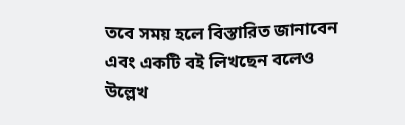তবে সময় হলে বিস্তারিত জানাবেন এবং একটি বই লিখছেন বলেও উল্লেখ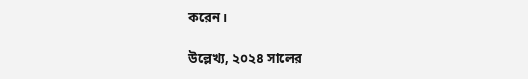করেন।

উল্লেখ্য, ২০২৪ সালের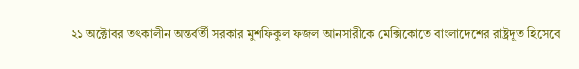২১ অক্টোবর তৎকালীন অন্তর্বর্তী সরকার মুশফিকুল ফজল আনসারীকে মেক্সিকোতে বাংলাদেশের রাষ্ট্রদূত হিসেবে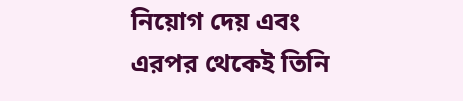নিয়োগ দেয় এবং এরপর থেকেই তিনি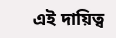এই দায়িত্ব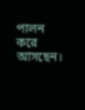পালন করে আসছেন।